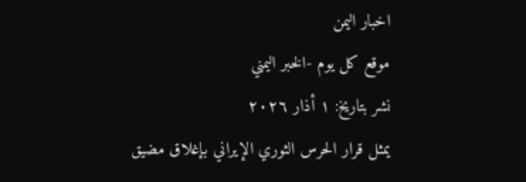اخبار اليمن
موقع كل يوم -الخبر اليمني
نشر بتاريخ: ١ أذار ٢٠٢٦
يمثل قرار الحرس الثوري الإيراني بإغلاق مضيق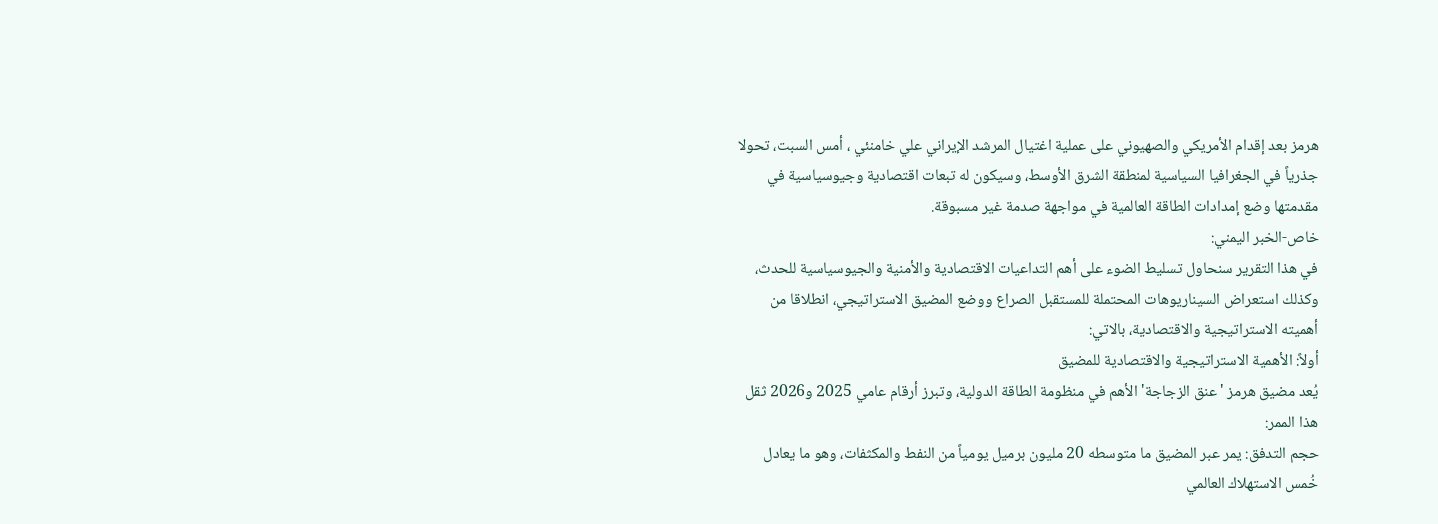هرمز بعد إقدام الأمريكي والصهيوني على عملية اغتيال المرشد الإيراني علي خامنئي ، أمس السبت، تحولا جذرياً في الجغرافيا السياسية لمنطقة الشرق الأوسط، وسيكون له تبعات اقتصادية وجيوسياسية في مقدمتها وضع إمدادات الطاقة العالمية في مواجهة صدمة غير مسبوقة.
خاص-الخبر اليمني:
في هذا التقرير سنحاول تسليط الضوء على أهم التداعيات الاقتصادية والأمنية والجيوسياسية للحدث، وكذلك استعراض السيناريوهات المحتملة للمستقبل الصراع ووضع المضيق الاستراتيجي، انطلاقا من أهميته الاستراتيجية والاقتصادية، بالاتي:
أولاً: الأهمية الاستراتيجية والاقتصادية للمضيق
يُعد مضيق هرمز 'عنق الزجاجة' الأهم في منظومة الطاقة الدولية، وتبرز أرقام عامي 2025 و2026 ثقل هذا الممر:
حجم التدفق: يمر عبر المضيق ما متوسطه 20 مليون برميل يومياً من النفط والمكثفات، وهو ما يعادل خُمس الاستهلاك العالمي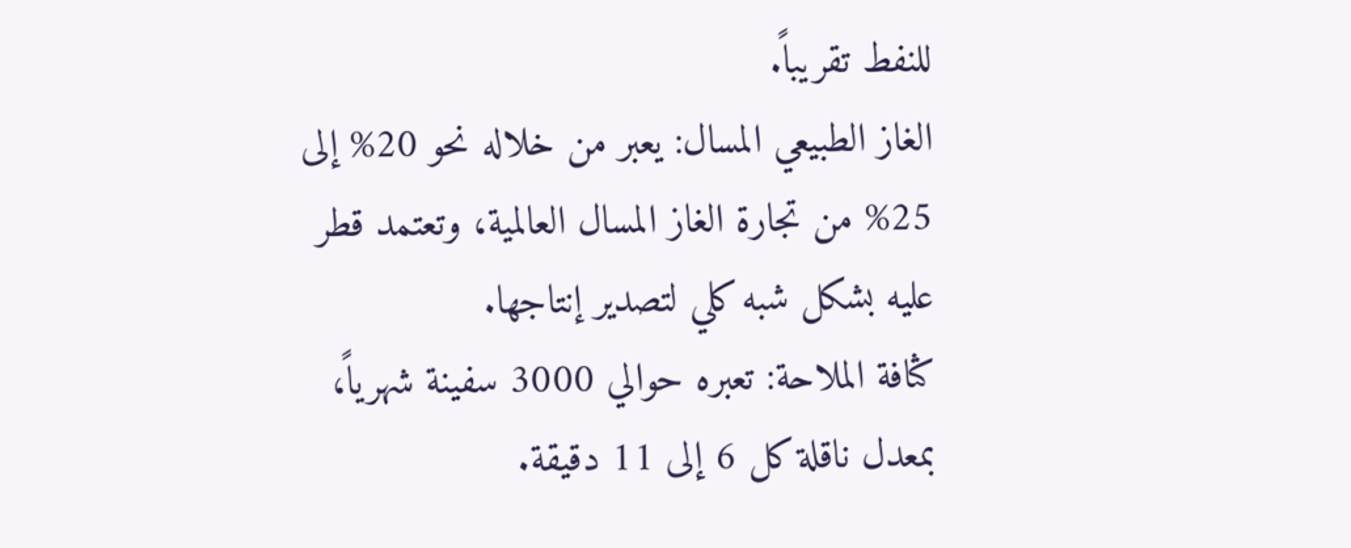للنفط تقريباً.
الغاز الطبيعي المسال: يعبر من خلاله نحو 20% إلى 25% من تجارة الغاز المسال العالمية، وتعتمد قطر عليه بشكل شبه كلي لتصدير إنتاجها.
كثافة الملاحة: تعبره حوالي 3000 سفينة شهرياً، بمعدل ناقلة كل 6 إلى 11 دقيقة.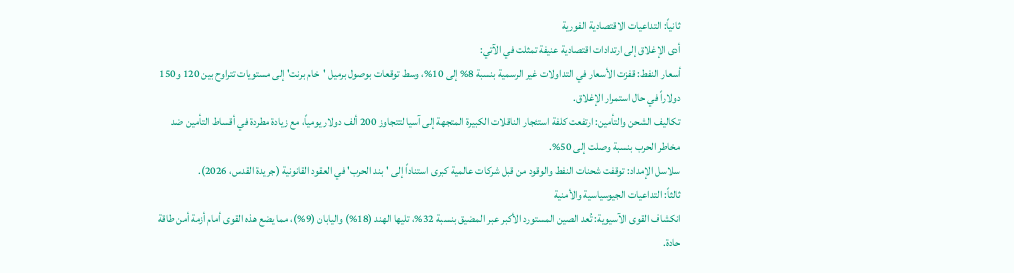ثانياً: التداعيات الاقتصادية الفورية
أدى الإغلاق إلى ارتدادات اقتصادية عنيفة تمثلت في الآتي:
أسعار النفط: قفزت الأسعار في التداولات غير الرسمية بنسبة 8% إلى 10%، وسط توقعات بوصول برميل 'خام برنت' إلى مستويات تتراوح بين 120 و150 دولاراً في حال استمرار الإغلاق.
تكاليف الشحن والتأمين: ارتفعت كلفة استئجار الناقلات الكبيرة المتجهة إلى آسيا لتتجاوز 200 ألف دولار يومياً، مع زيادة مطردة في أقساط التأمين ضد مخاطر الحرب بنسبة وصلت إلى 50%.
سلاسل الإمداد: توقفت شحنات النفط والوقود من قبل شركات عالمية كبرى استناداً إلى 'بند الحرب' في العقود القانونية (جريدة القدس، 2026).
ثالثاً: التداعيات الجيوسياسية والأمنية
انكشاف القوى الآسيوية: تُعد الصين المستورد الأكبر عبر المضيق بنسبة 32%، تليها الهند (18%) واليابان (9%)، مما يضع هذه القوى أمام أزمة أمن طاقة حادة.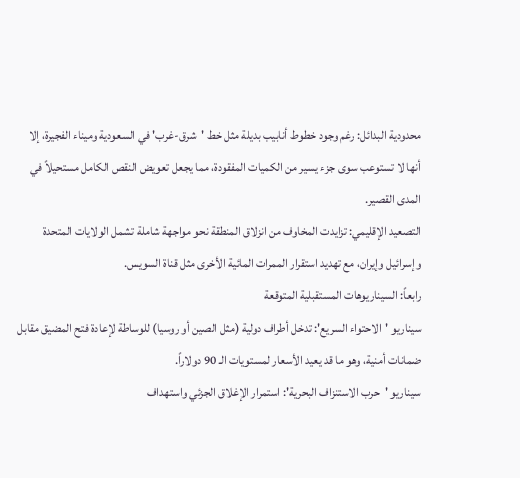محدودية البدائل: رغم وجود خطوط أنابيب بديلة مثل خط 'شرق-غرب' في السعودية وميناء الفجيرة، إلا أنها لا تستوعب سوى جزء يسير من الكميات المفقودة، مما يجعل تعويض النقص الكامل مستحيلاً في المدى القصير.
التصعيد الإقليمي: تزايدت المخاوف من انزلاق المنطقة نحو مواجهة شاملة تشمل الولايات المتحدة وإسرائيل وإيران، مع تهديد استقرار الممرات المائية الأخرى مثل قناة السويس.
رابعاً: السيناريوهات المستقبلية المتوقعة
سيناريو 'الاحتواء السريع': تدخل أطراف دولية (مثل الصين أو روسيا) للوساطة لإعادة فتح المضيق مقابل ضمانات أمنية، وهو ما قد يعيد الأسعار لمستويات الـ 90 دولاراً.
سيناريو 'حرب الاستنزاف البحرية': استمرار الإغلاق الجزئي واستهداف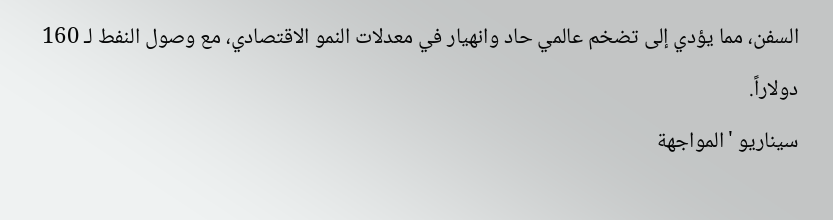السفن، مما يؤدي إلى تضخم عالمي حاد وانهيار في معدلات النمو الاقتصادي، مع وصول النفط لـ 160 دولاراً.
سيناريو 'المواجهة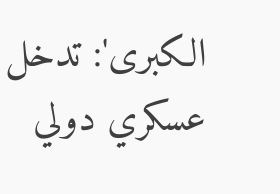الكبرى': تدخل عسكري دولي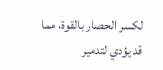لكسر الحصار بالقوة، مما قد يؤدي لتدمير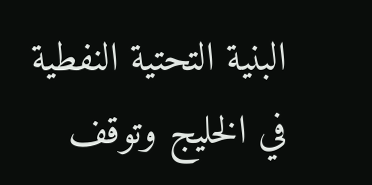البنية التحتية النفطية في الخليج وتوقف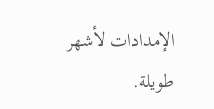الإمدادات لأشهر طويلة.